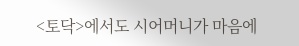<토닥>에서도 시어머니가 마음에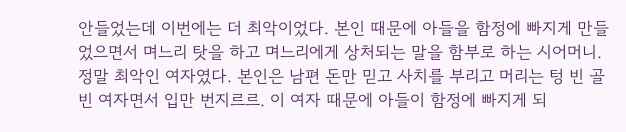안들었는데 이번에는 더 최악이었다. 본인 때문에 아들을 함정에 빠지게 만들었으면서 며느리 탓을 하고 며느리에게 상처되는 말을 함부로 하는 시어머니. 정말 최악인 여자였다. 본인은 남편 돈만 믿고 사치를 부리고 머리는 텅 빈 골빈 여자면서 입만 번지르르. 이 여자 때문에 아들이 함정에 빠지게 되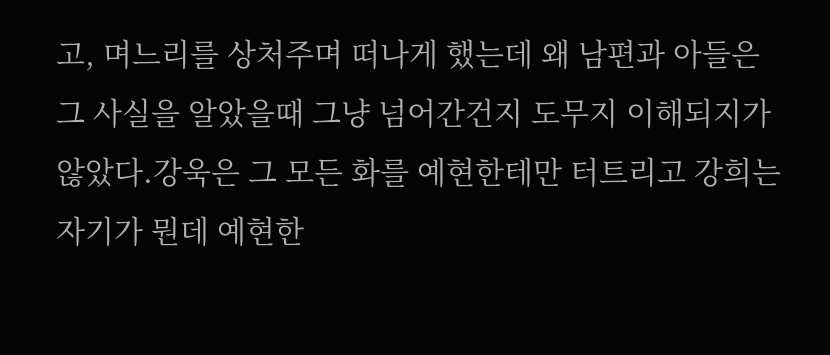고, 며느리를 상처주며 떠나게 했는데 왜 남편과 아들은 그 사실을 알았을때 그냥 넘어간건지 도무지 이해되지가 않았다.강욱은 그 모든 화를 예현한테만 터트리고 강희는 자기가 뭔데 예현한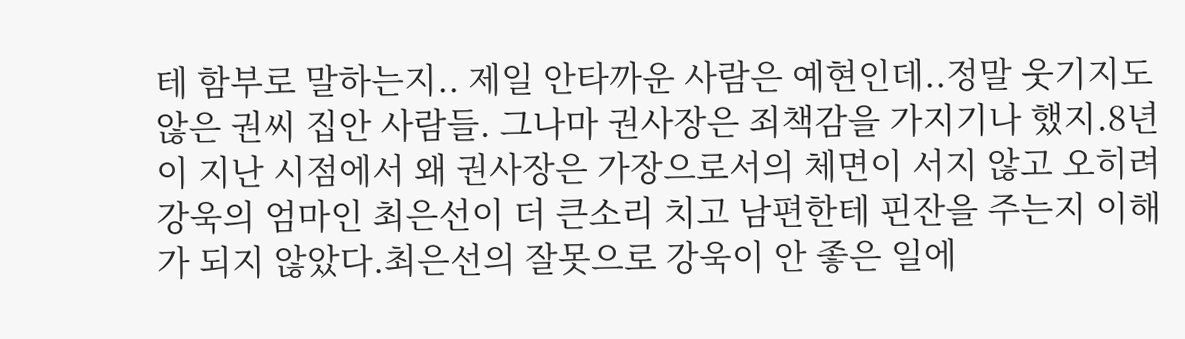테 함부로 말하는지.. 제일 안타까운 사람은 예현인데..정말 웃기지도 않은 권씨 집안 사람들. 그나마 권사장은 죄책감을 가지기나 했지.8년이 지난 시점에서 왜 권사장은 가장으로서의 체면이 서지 않고 오히려 강욱의 엄마인 최은선이 더 큰소리 치고 남편한테 핀잔을 주는지 이해가 되지 않았다.최은선의 잘못으로 강욱이 안 좋은 일에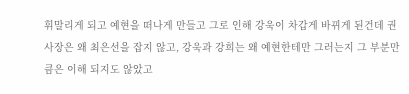휘말리게 되고 예현을 떠나게 만들고 그로 인해 강욱이 차갑게 바뀌게 된건데 권사장은 왜 최은선을 잡지 않고, 강욱과 강희는 왜 예현한테만 그러는지 그 부분만큼은 이해 되지도 않았고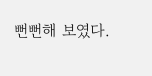뻔뻔해 보였다.